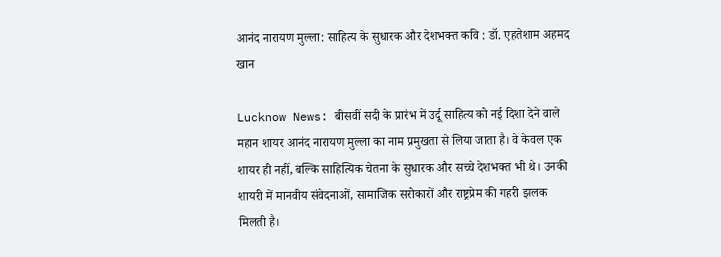आनंद नारायण मुल्ला: साहित्य के सुधारक और देशभक्त कवि : डॉ. एहतेशाम अहमद खान

Lucknow News: बीसवीं सदी के प्रारंभ में उर्दू साहित्य को नई दिशा देने वाले महान शायर आनंद नारायण मुल्ला का नाम प्रमुखता से लिया जाता है। वे केवल एक शायर ही नहीं, बल्कि साहित्यिक चेतना के सुधारक और सच्चे देशभक्त भी थे। उनकी शायरी में मानवीय संवेदनाओं, सामाजिक सरोकारों और राष्ट्रप्रेम की गहरी झलक मिलती है।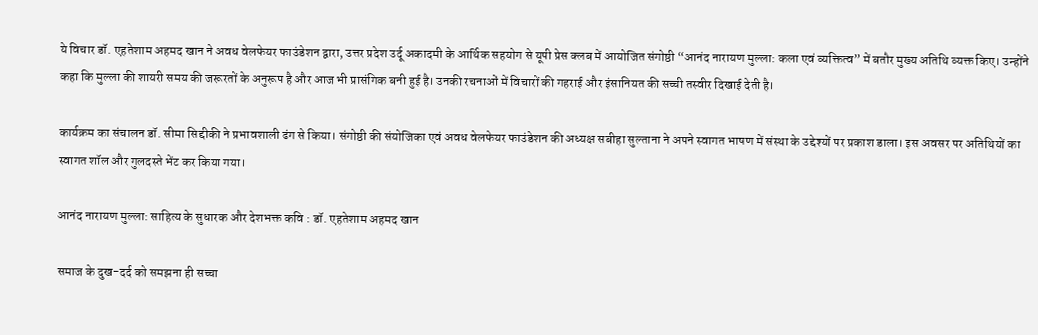ये विचार डॉ. एहतेशाम अहमद खान ने अवध वेलफेयर फाउंडेशन द्वारा, उत्तर प्रदेश उर्दू अकादमी के आर्थिक सहयोग से यूपी प्रेस क्लब में आयोजित संगोष्ठी “आनंद नारायण मुल्ला: कला एवं व्यक्तित्व” में बतौर मुख्य अतिथि व्यक्त किए। उन्होंने कहा कि मुल्ला की शायरी समय की जरूरतों के अनुरूप है और आज भी प्रासंगिक बनी हुई है। उनकी रचनाओं में विचारों की गहराई और इंसानियत की सच्ची तस्वीर दिखाई देती है।

कार्यक्रम का संचालन डॉ. सीमा सिद्दीकी ने प्रभावशाली ढंग से किया। संगोष्ठी की संयोजिका एवं अवध वेलफेयर फाउंडेशन की अध्यक्ष सबीहा सुल्ताना ने अपने स्वागत भाषण में संस्था के उद्देश्यों पर प्रकाश डाला। इस अवसर पर अतिथियों का स्वागत शॉल और गुलदस्ते भेंट कर किया गया।

आनंद नारायण मुल्ला: साहित्य के सुधारक और देशभक्त कवि : डॉ. एहतेशाम अहमद खान

समाज के दुख-दर्द को समझना ही सच्चा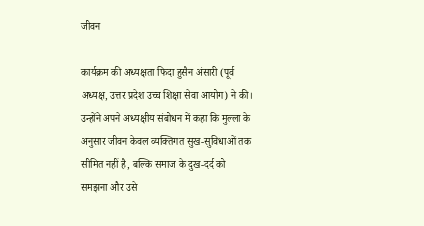जीवन

कार्यक्रम की अध्यक्षता फिदा हुसैन अंसारी (पूर्व अध्यक्ष, उत्तर प्रदेश उच्च शिक्षा सेवा आयोग) ने की। उन्होंने अपने अध्यक्षीय संबोधन में कहा कि मुल्ला के अनुसार जीवन केवल व्यक्तिगत सुख-सुविधाओं तक सीमित नहीं है, बल्कि समाज के दुख-दर्द को समझना और उसे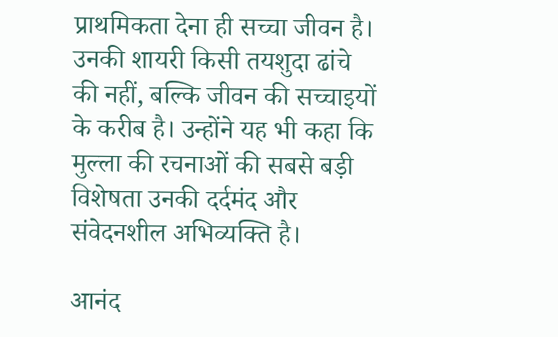प्राथमिकता देना ही सच्चा जीवन है। उनकी शायरी किसी तयशुदा ढांचे की नहीं, बल्कि जीवन की सच्चाइयों के करीब है। उन्होंने यह भी कहा कि मुल्ला की रचनाओं की सबसे बड़ी विशेषता उनकी दर्दमंद और संवेदनशील अभिव्यक्ति है।

आनंद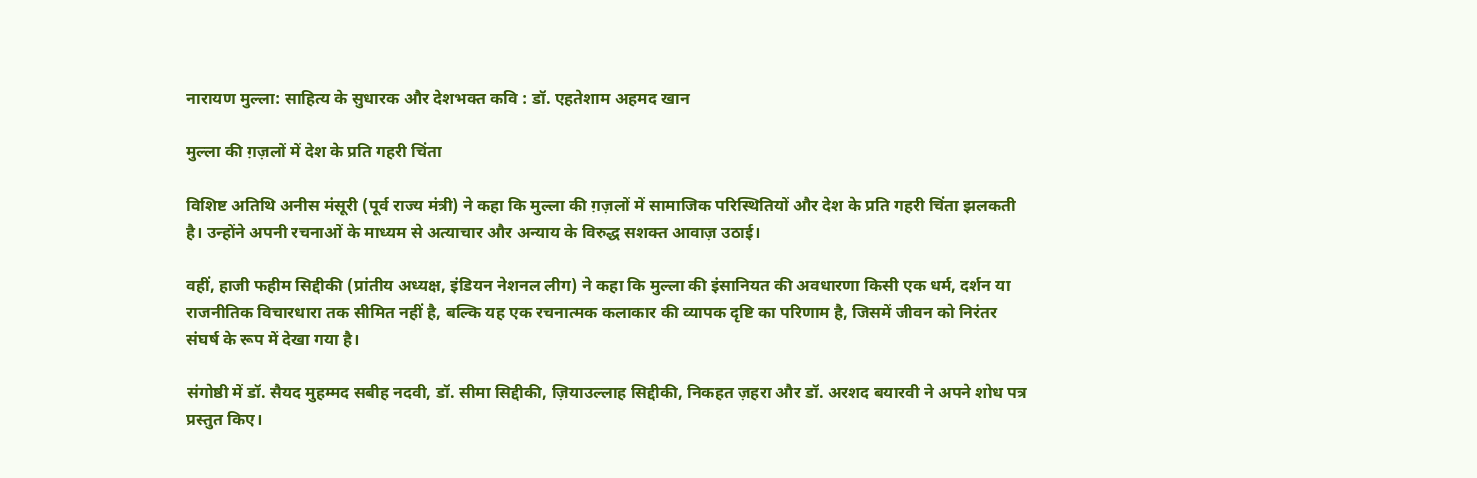नारायण मुल्ला: साहित्य के सुधारक और देशभक्त कवि : डॉ. एहतेशाम अहमद खान

मुल्ला की ग़ज़लों में देश के प्रति गहरी चिंता

विशिष्ट अतिथि अनीस मंसूरी (पूर्व राज्य मंत्री) ने कहा कि मुल्ला की ग़ज़लों में सामाजिक परिस्थितियों और देश के प्रति गहरी चिंता झलकती है। उन्होंने अपनी रचनाओं के माध्यम से अत्याचार और अन्याय के विरुद्ध सशक्त आवाज़ उठाई।

वहीं, हाजी फहीम सिद्दीकी (प्रांतीय अध्यक्ष, इंडियन नेशनल लीग) ने कहा कि मुल्ला की इंसानियत की अवधारणा किसी एक धर्म, दर्शन या राजनीतिक विचारधारा तक सीमित नहीं है, बल्कि यह एक रचनात्मक कलाकार की व्यापक दृष्टि का परिणाम है, जिसमें जीवन को निरंतर संघर्ष के रूप में देखा गया है।

संगोष्ठी में डॉ. सैयद मुहम्मद सबीह नदवी, डॉ. सीमा सिद्दीकी, ज़ियाउल्लाह सिद्दीकी, निकहत ज़हरा और डॉ. अरशद बयारवी ने अपने शोध पत्र प्रस्तुत किए।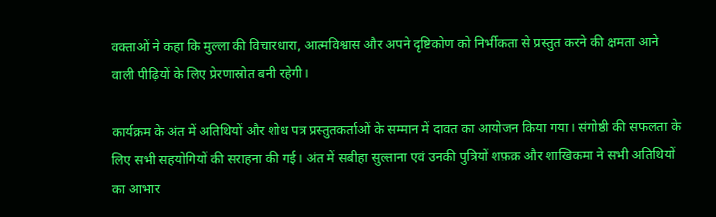वक्ताओं ने कहा कि मुल्ला की विचारधारा, आत्मविश्वास और अपने दृष्टिकोण को निर्भीकता से प्रस्तुत करने की क्षमता आने वाली पीढ़ियों के लिए प्रेरणास्रोत बनी रहेगी।

कार्यक्रम के अंत में अतिथियों और शोध पत्र प्रस्तुतकर्ताओं के सम्मान में दावत का आयोजन किया गया। संगोष्ठी की सफलता के लिए सभी सहयोगियों की सराहना की गई। अंत में सबीहा सुल्ताना एवं उनकी पुत्रियों शफ़क़ और शाखिकमा ने सभी अतिथियों का आभार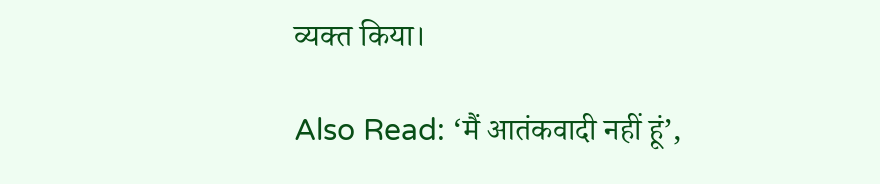व्यक्त किया।

Also Read: ‘मैं आतंकवादी नहीं हूं’,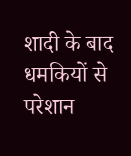शादी के बाद धमकियों से परेशान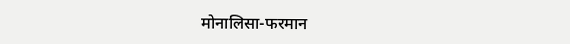मोनालिसा-फरमान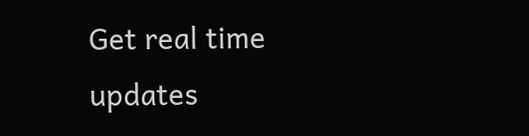Get real time updates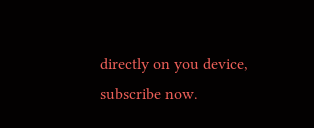directly on you device, subscribe now.